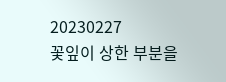20230227
꽃잎이 상한 부분을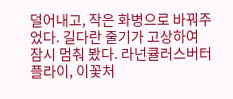덜어내고, 작은 화병으로 바꿔주었다. 길다란 줄기가 고상하여 잠시 멈춰 봤다. 라넌큘러스버터플라이, 이꽃처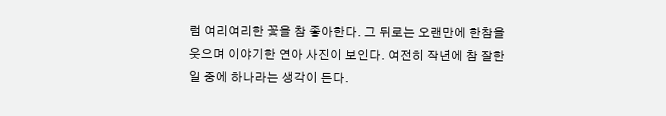럼 여리여리한 꽃을 참 좋아한다. 그 뒤로는 오랜만에 한참을 웃으며 이야기한 연아 사진이 보인다. 여전히 작년에 참 잘한 일 중에 하나라는 생각이 든다.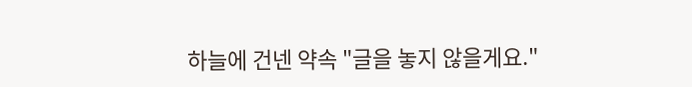하늘에 건넨 약속 "글을 놓지 않을게요."